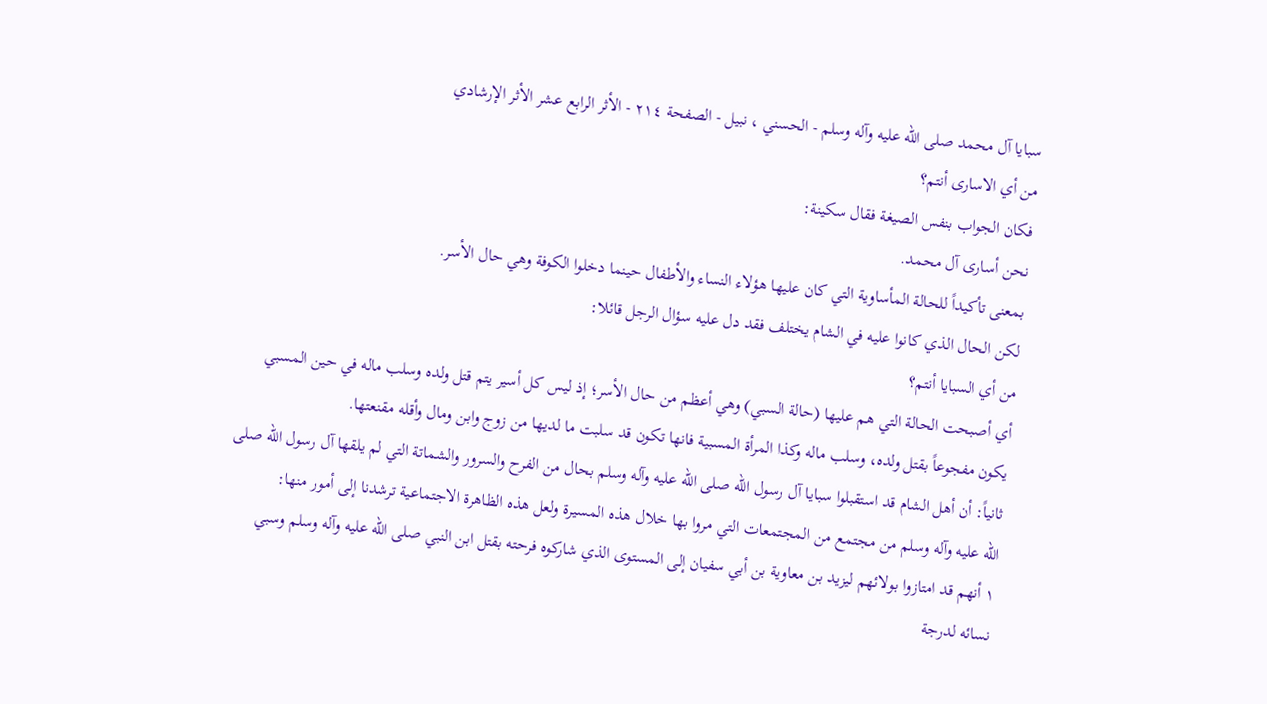سبايا آل محمد صلى الله عليه وآله وسلم - الحسني ، نبيل - الصفحة ٢١٤ - الأثر الرابع عشر الأثر الإرشادي
من أي الاسارى أنتم؟
فكان الجواب بنفس الصيغة فقال سكينة:
نحن أسارى آل محمد.
بمعنى تأكيداً للحالة المأساوية التي كان عليها هؤلاء النساء والأطفال حينما دخلوا الكوفة وهي حال الأسر.
لكن الحال الذي كانوا عليه في الشام يختلف فقد دل عليه سؤال الرجل قائلا:
من أي السبايا أنتم؟
أي أصبحت الحالة التي هم عليها (حالة السبي) وهي أعظم من حال الأسر؛ إذ ليس كل أسير يتم قتل ولده وسلب ماله في حين المسبي يكون مفجوعاً بقتل ولده، وسلب ماله وكذا المرأة المسبية فانها تكون قد سلبت ما لديها من زوج وابن ومال وأقله مقنعتها.
ثانياً: أن أهل الشام قد استقبلوا سبايا آل رسول الله صلى الله عليه وآله وسلم بحال من الفرح والسرور والشماتة التي لم يلقها آل رسول الله صلى الله عليه وآله وسلم من مجتمع من المجتمعات التي مروا بها خلال هذه المسيرة ولعل هذه الظاهرة الاجتماعية ترشدنا إلى أمور منها:
١ أنهم قد امتازوا بولائهم ليزيد بن معاوية بن أبي سفيان إلى المستوى الذي شاركوه فرحته بقتل ابن النبي صلى الله عليه وآله وسلم وسبي نسائه لدرجة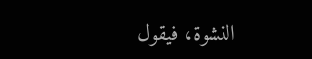النشوة، فيقول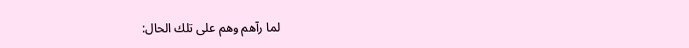لما رآهم وهم على تلك الحال: